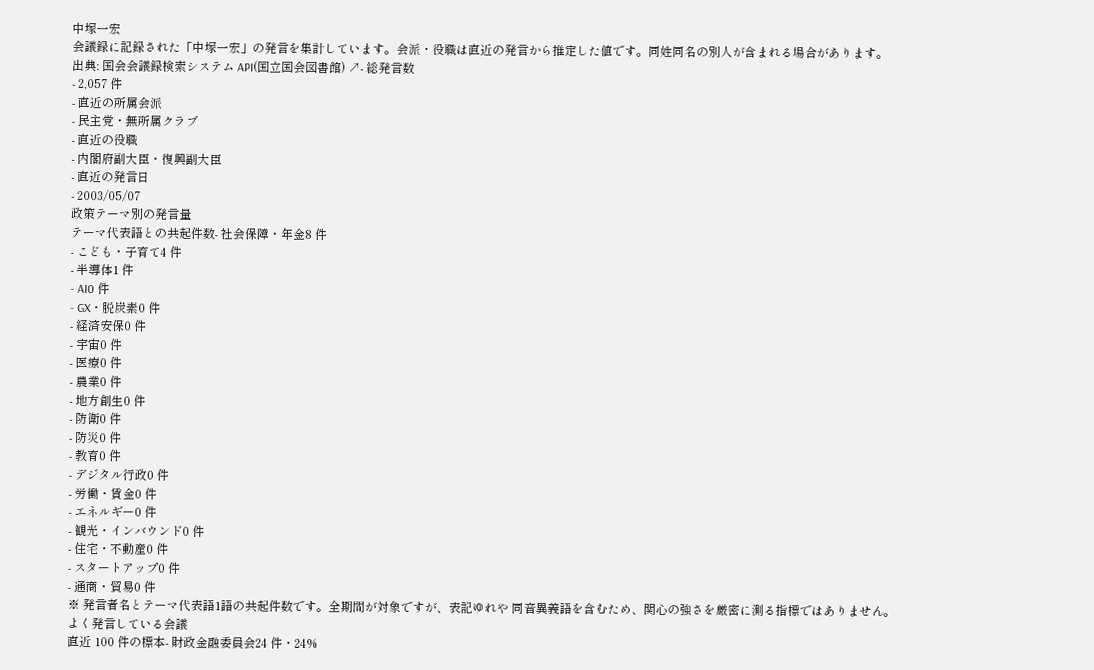中塚一宏
会議録に記録された「中塚一宏」の発言を集計しています。会派・役職は直近の発言から推定した値です。同姓同名の別人が含まれる場合があります。
出典: 国会会議録検索システム API(国立国会図書館) ↗- 総発言数
- 2,057 件
- 直近の所属会派
- 民主党・無所属クラブ
- 直近の役職
- 内閣府副大臣・復興副大臣
- 直近の発言日
- 2003/05/07
政策テーマ別の発言量
テーマ代表語との共起件数- 社会保障・年金8 件
- こども・子育て4 件
- 半導体1 件
- AI0 件
- GX・脱炭素0 件
- 経済安保0 件
- 宇宙0 件
- 医療0 件
- 農業0 件
- 地方創生0 件
- 防衛0 件
- 防災0 件
- 教育0 件
- デジタル行政0 件
- 労働・賃金0 件
- エネルギー0 件
- 観光・インバウンド0 件
- 住宅・不動産0 件
- スタートアップ0 件
- 通商・貿易0 件
※ 発言者名とテーマ代表語1語の共起件数です。全期間が対象ですが、表記ゆれや 同音異義語を含むため、関心の強さを厳密に測る指標ではありません。
よく発言している会議
直近 100 件の標本- 財政金融委員会24 件・24%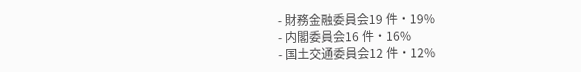- 財務金融委員会19 件・19%
- 内閣委員会16 件・16%
- 国土交通委員会12 件・12%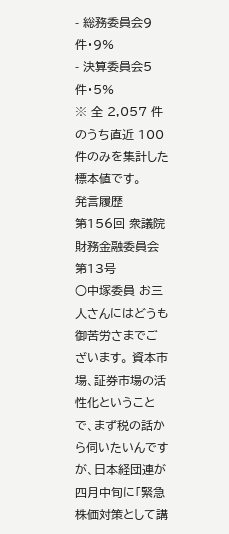- 総務委員会9 件・9%
- 決算委員会5 件・5%
※ 全 2,057 件のうち直近 100 件のみを集計した標本値です。
発言履歴
第156回 衆議院 財務金融委員会 第13号
○中塚委員 お三人さんにはどうも御苦労さまでございます。 資本市場、証券市場の活性化ということで、まず税の話から伺いたいんですが、日本経団連が四月中旬に「緊急株価対策として講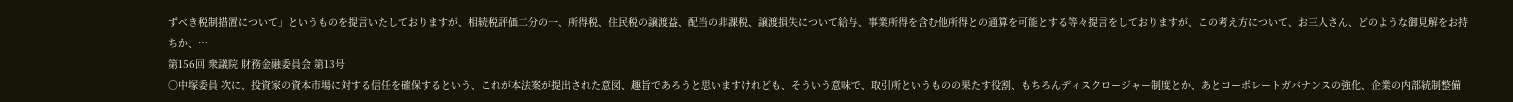ずべき税制措置について」というものを提言いたしておりますが、相続税評価二分の一、所得税、住民税の譲渡益、配当の非課税、譲渡損失について給与、事業所得を含む他所得との通算を可能とする等々提言をしておりますが、この考え方について、お三人さん、どのような御見解をお持ちか、…
第156回 衆議院 財務金融委員会 第13号
○中塚委員 次に、投資家の資本市場に対する信任を確保するという、これが本法案が提出された意図、趣旨であろうと思いますけれども、そういう意味で、取引所というものの果たす役割、もちろんディスクロージャー制度とか、あとコーポレートガバナンスの強化、企業の内部統制整備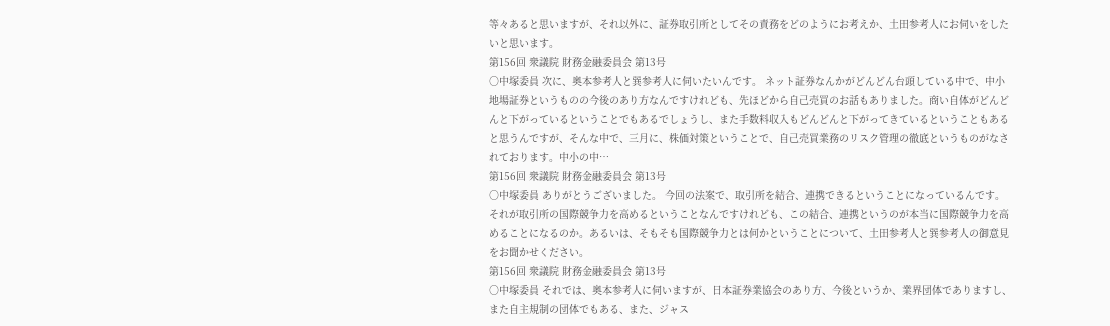等々あると思いますが、それ以外に、証券取引所としてその責務をどのようにお考えか、土田参考人にお伺いをしたいと思います。
第156回 衆議院 財務金融委員会 第13号
○中塚委員 次に、奥本参考人と巽参考人に伺いたいんです。 ネット証券なんかがどんどん台頭している中で、中小地場証券というものの今後のあり方なんですけれども、先ほどから自己売買のお話もありました。商い自体がどんどんと下がっているということでもあるでしょうし、また手数料収入もどんどんと下がってきているということもあると思うんですが、そんな中で、三月に、株価対策ということで、自己売買業務のリスク管理の徹底というものがなされております。中小の中…
第156回 衆議院 財務金融委員会 第13号
○中塚委員 ありがとうございました。 今回の法案で、取引所を結合、連携できるということになっているんです。それが取引所の国際競争力を高めるということなんですけれども、この結合、連携というのが本当に国際競争力を高めることになるのか。あるいは、そもそも国際競争力とは何かということについて、土田参考人と巽参考人の御意見をお聞かせください。
第156回 衆議院 財務金融委員会 第13号
○中塚委員 それでは、奥本参考人に伺いますが、日本証券業協会のあり方、今後というか、業界団体でありますし、また自主規制の団体でもある、また、ジャス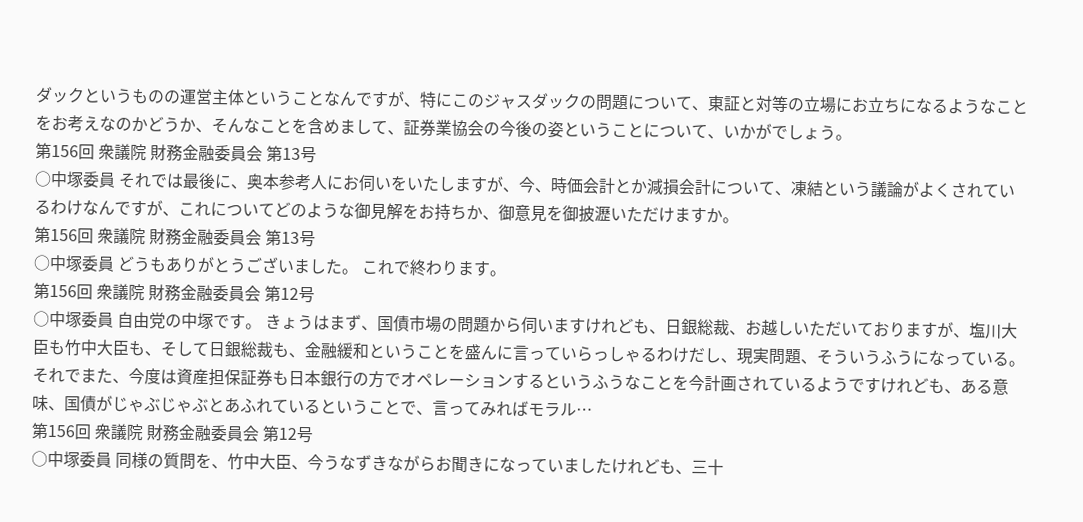ダックというものの運営主体ということなんですが、特にこのジャスダックの問題について、東証と対等の立場にお立ちになるようなことをお考えなのかどうか、そんなことを含めまして、証券業協会の今後の姿ということについて、いかがでしょう。
第156回 衆議院 財務金融委員会 第13号
○中塚委員 それでは最後に、奥本参考人にお伺いをいたしますが、今、時価会計とか減損会計について、凍結という議論がよくされているわけなんですが、これについてどのような御見解をお持ちか、御意見を御披瀝いただけますか。
第156回 衆議院 財務金融委員会 第13号
○中塚委員 どうもありがとうございました。 これで終わります。
第156回 衆議院 財務金融委員会 第12号
○中塚委員 自由党の中塚です。 きょうはまず、国債市場の問題から伺いますけれども、日銀総裁、お越しいただいておりますが、塩川大臣も竹中大臣も、そして日銀総裁も、金融緩和ということを盛んに言っていらっしゃるわけだし、現実問題、そういうふうになっている。それでまた、今度は資産担保証券も日本銀行の方でオペレーションするというふうなことを今計画されているようですけれども、ある意味、国債がじゃぶじゃぶとあふれているということで、言ってみればモラル…
第156回 衆議院 財務金融委員会 第12号
○中塚委員 同様の質問を、竹中大臣、今うなずきながらお聞きになっていましたけれども、三十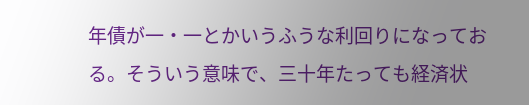年債が一・一とかいうふうな利回りになっておる。そういう意味で、三十年たっても経済状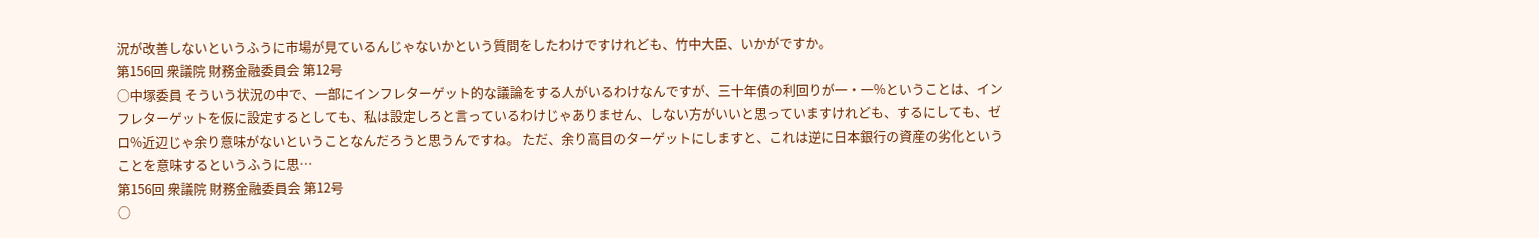況が改善しないというふうに市場が見ているんじゃないかという質問をしたわけですけれども、竹中大臣、いかがですか。
第156回 衆議院 財務金融委員会 第12号
○中塚委員 そういう状況の中で、一部にインフレターゲット的な議論をする人がいるわけなんですが、三十年債の利回りが一・一%ということは、インフレターゲットを仮に設定するとしても、私は設定しろと言っているわけじゃありません、しない方がいいと思っていますけれども、するにしても、ゼロ%近辺じゃ余り意味がないということなんだろうと思うんですね。 ただ、余り高目のターゲットにしますと、これは逆に日本銀行の資産の劣化ということを意味するというふうに思…
第156回 衆議院 財務金融委員会 第12号
○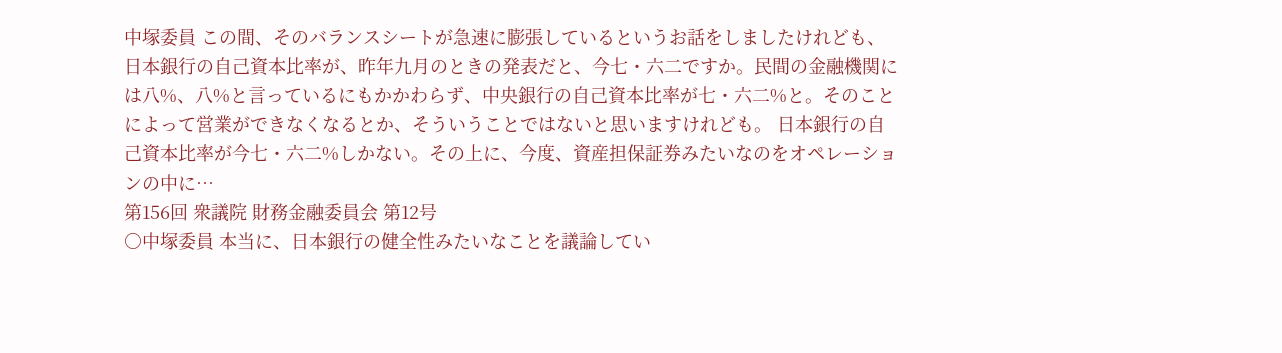中塚委員 この間、そのバランスシートが急速に膨張しているというお話をしましたけれども、日本銀行の自己資本比率が、昨年九月のときの発表だと、今七・六二ですか。民間の金融機関には八%、八%と言っているにもかかわらず、中央銀行の自己資本比率が七・六二%と。そのことによって営業ができなくなるとか、そういうことではないと思いますけれども。 日本銀行の自己資本比率が今七・六二%しかない。その上に、今度、資産担保証券みたいなのをオペレーションの中に…
第156回 衆議院 財務金融委員会 第12号
○中塚委員 本当に、日本銀行の健全性みたいなことを議論してい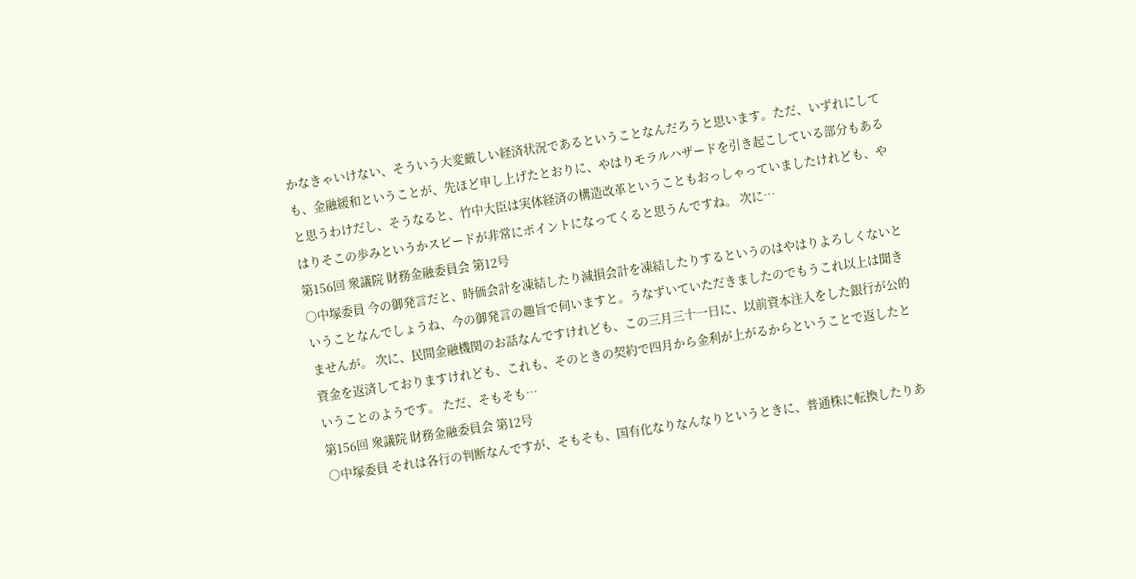かなきゃいけない、そういう大変厳しい経済状況であるということなんだろうと思います。ただ、いずれにしても、金融緩和ということが、先ほど申し上げたとおりに、やはりモラルハザードを引き起こしている部分もあると思うわけだし、そうなると、竹中大臣は実体経済の構造改革ということもおっしゃっていましたけれども、やはりそこの歩みというかスピードが非常にポイントになってくると思うんですね。 次に…
第156回 衆議院 財務金融委員会 第12号
○中塚委員 今の御発言だと、時価会計を凍結したり減損会計を凍結したりするというのはやはりよろしくないということなんでしょうね、今の御発言の趣旨で伺いますと。うなずいていただきましたのでもうこれ以上は聞きませんが。 次に、民間金融機関のお話なんですけれども、この三月三十一日に、以前資本注入をした銀行が公的資金を返済しておりますけれども、これも、そのときの契約で四月から金利が上がるからということで返したということのようです。 ただ、そもそも…
第156回 衆議院 財務金融委員会 第12号
○中塚委員 それは各行の判断なんですが、そもそも、国有化なりなんなりというときに、普通株に転換したりあ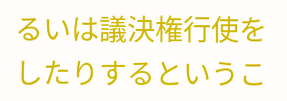るいは議決権行使をしたりするというこ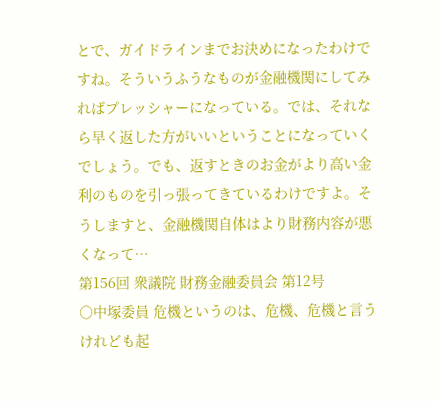とで、ガイドラインまでお決めになったわけですね。そういうふうなものが金融機関にしてみればプレッシャーになっている。では、それなら早く返した方がいいということになっていくでしょう。でも、返すときのお金がより高い金利のものを引っ張ってきているわけですよ。そうしますと、金融機関自体はより財務内容が悪くなって…
第156回 衆議院 財務金融委員会 第12号
○中塚委員 危機というのは、危機、危機と言うけれども起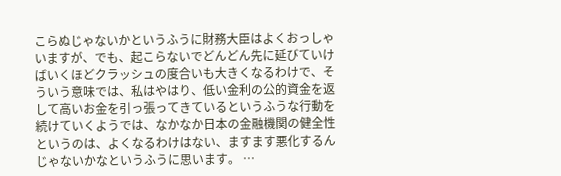こらぬじゃないかというふうに財務大臣はよくおっしゃいますが、でも、起こらないでどんどん先に延びていけばいくほどクラッシュの度合いも大きくなるわけで、そういう意味では、私はやはり、低い金利の公的資金を返して高いお金を引っ張ってきているというふうな行動を続けていくようでは、なかなか日本の金融機関の健全性というのは、よくなるわけはない、ますます悪化するんじゃないかなというふうに思います。 …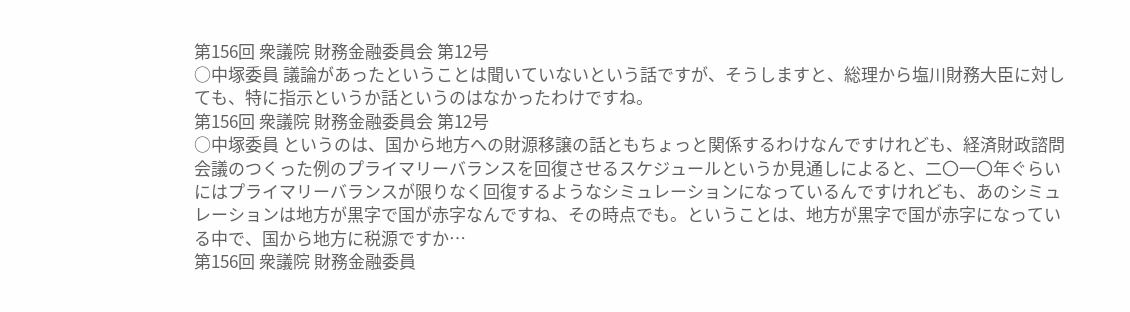第156回 衆議院 財務金融委員会 第12号
○中塚委員 議論があったということは聞いていないという話ですが、そうしますと、総理から塩川財務大臣に対しても、特に指示というか話というのはなかったわけですね。
第156回 衆議院 財務金融委員会 第12号
○中塚委員 というのは、国から地方への財源移譲の話ともちょっと関係するわけなんですけれども、経済財政諮問会議のつくった例のプライマリーバランスを回復させるスケジュールというか見通しによると、二〇一〇年ぐらいにはプライマリーバランスが限りなく回復するようなシミュレーションになっているんですけれども、あのシミュレーションは地方が黒字で国が赤字なんですね、その時点でも。ということは、地方が黒字で国が赤字になっている中で、国から地方に税源ですか…
第156回 衆議院 財務金融委員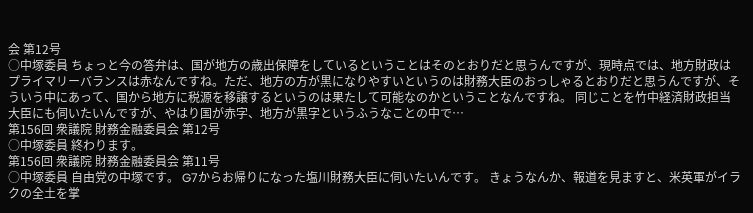会 第12号
○中塚委員 ちょっと今の答弁は、国が地方の歳出保障をしているということはそのとおりだと思うんですが、現時点では、地方財政はプライマリーバランスは赤なんですね。ただ、地方の方が黒になりやすいというのは財務大臣のおっしゃるとおりだと思うんですが、そういう中にあって、国から地方に税源を移譲するというのは果たして可能なのかということなんですね。 同じことを竹中経済財政担当大臣にも伺いたいんですが、やはり国が赤字、地方が黒字というふうなことの中で…
第156回 衆議院 財務金融委員会 第12号
○中塚委員 終わります。
第156回 衆議院 財務金融委員会 第11号
○中塚委員 自由党の中塚です。 G7からお帰りになった塩川財務大臣に伺いたいんです。 きょうなんか、報道を見ますと、米英軍がイラクの全土を掌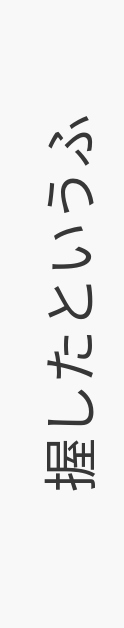握したというふ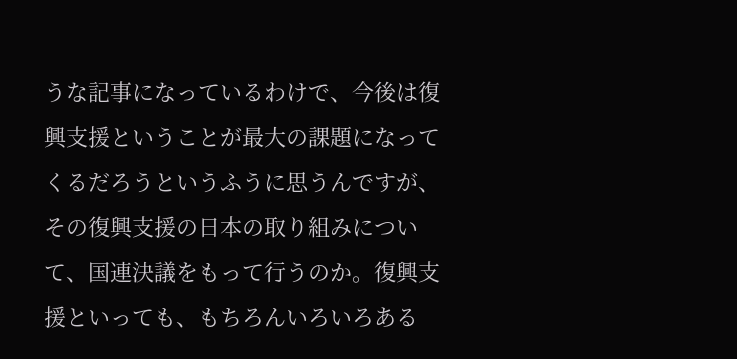うな記事になっているわけで、今後は復興支援ということが最大の課題になってくるだろうというふうに思うんですが、その復興支援の日本の取り組みについて、国連決議をもって行うのか。復興支援といっても、もちろんいろいろある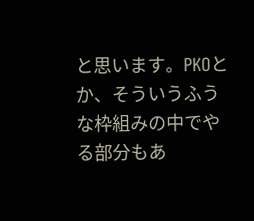と思います。PKOとか、そういうふうな枠組みの中でやる部分もあ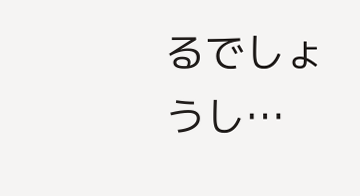るでしょうし…